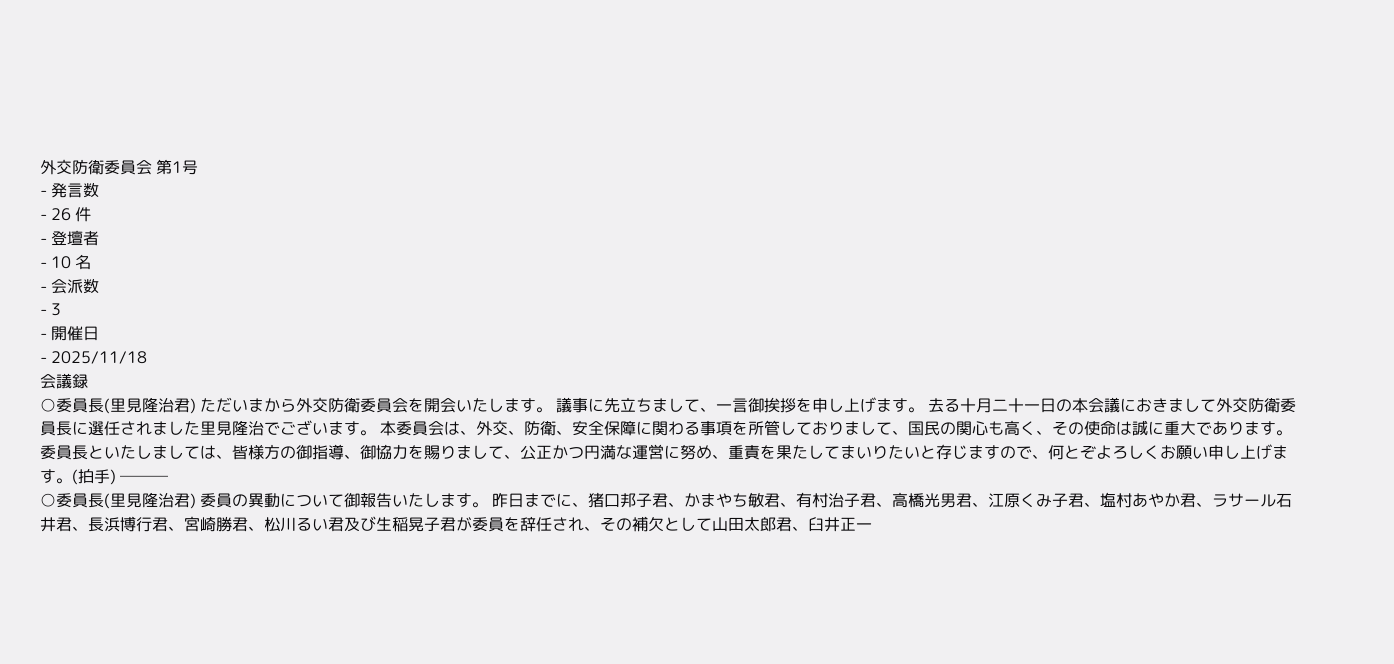外交防衛委員会 第1号
- 発言数
- 26 件
- 登壇者
- 10 名
- 会派数
- 3
- 開催日
- 2025/11/18
会議録
○委員長(里見隆治君) ただいまから外交防衛委員会を開会いたします。 議事に先立ちまして、一言御挨拶を申し上げます。 去る十月二十一日の本会議におきまして外交防衛委員長に選任されました里見隆治でございます。 本委員会は、外交、防衛、安全保障に関わる事項を所管しておりまして、国民の関心も高く、その使命は誠に重大であります。 委員長といたしましては、皆様方の御指導、御協力を賜りまして、公正かつ円満な運営に努め、重責を果たしてまいりたいと存じますので、何とぞよろしくお願い申し上げます。(拍手) ───
○委員長(里見隆治君) 委員の異動について御報告いたします。 昨日までに、猪口邦子君、かまやち敏君、有村治子君、高橋光男君、江原くみ子君、塩村あやか君、ラサール石井君、長浜博行君、宮崎勝君、松川るい君及び生稲晃子君が委員を辞任され、その補欠として山田太郎君、臼井正一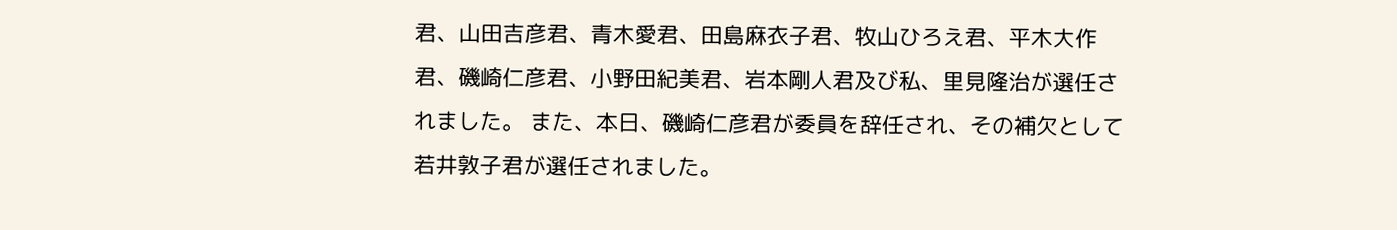君、山田吉彦君、青木愛君、田島麻衣子君、牧山ひろえ君、平木大作君、磯崎仁彦君、小野田紀美君、岩本剛人君及び私、里見隆治が選任されました。 また、本日、磯崎仁彦君が委員を辞任され、その補欠として若井敦子君が選任されました。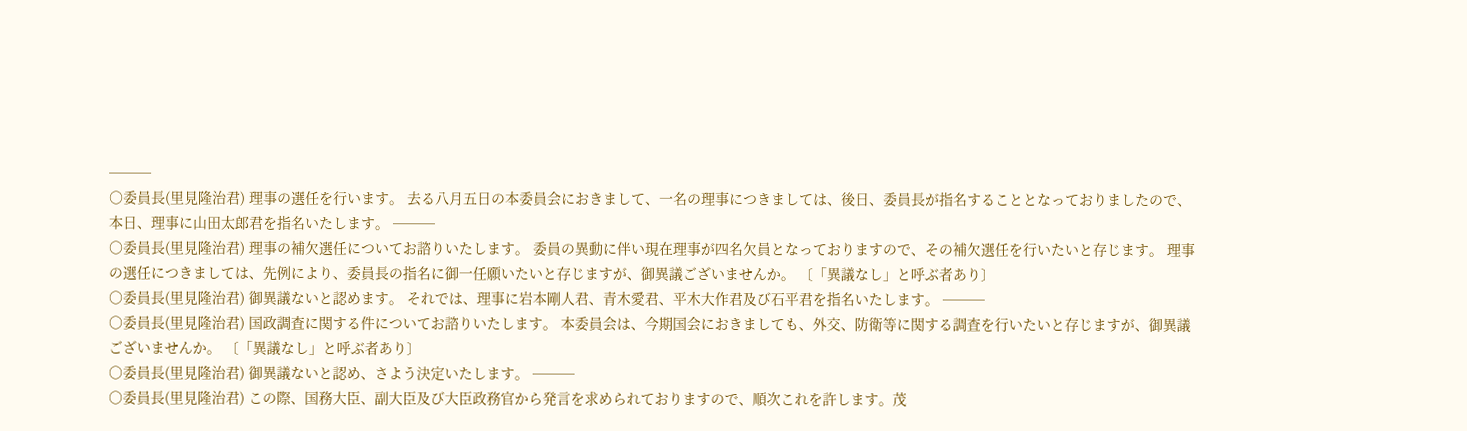───
○委員長(里見隆治君) 理事の選任を行います。 去る八月五日の本委員会におきまして、一名の理事につきましては、後日、委員長が指名することとなっておりましたので、本日、理事に山田太郎君を指名いたします。 ───
○委員長(里見隆治君) 理事の補欠選任についてお諮りいたします。 委員の異動に伴い現在理事が四名欠員となっておりますので、その補欠選任を行いたいと存じます。 理事の選任につきましては、先例により、委員長の指名に御一任願いたいと存じますが、御異議ございませんか。 〔「異議なし」と呼ぶ者あり〕
○委員長(里見隆治君) 御異議ないと認めます。 それでは、理事に岩本剛人君、青木愛君、平木大作君及び石平君を指名いたします。 ───
○委員長(里見隆治君) 国政調査に関する件についてお諮りいたします。 本委員会は、今期国会におきましても、外交、防衛等に関する調査を行いたいと存じますが、御異議ございませんか。 〔「異議なし」と呼ぶ者あり〕
○委員長(里見隆治君) 御異議ないと認め、さよう決定いたします。 ───
○委員長(里見隆治君) この際、国務大臣、副大臣及び大臣政務官から発言を求められておりますので、順次これを許します。茂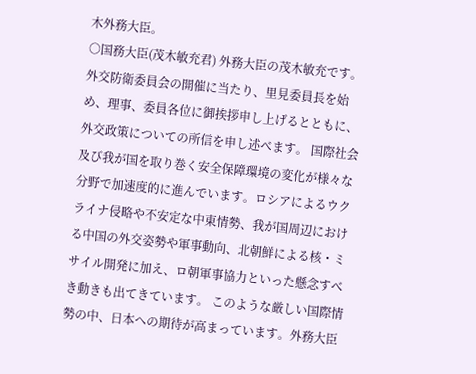木外務大臣。
○国務大臣(茂木敏充君) 外務大臣の茂木敏充です。外交防衛委員会の開催に当たり、里見委員長を始め、理事、委員各位に御挨拶申し上げるとともに、外交政策についての所信を申し述べます。 国際社会及び我が国を取り巻く安全保障環境の変化が様々な分野で加速度的に進んでいます。ロシアによるウクライナ侵略や不安定な中東情勢、我が国周辺における中国の外交姿勢や軍事動向、北朝鮮による核・ミサイル開発に加え、ロ朝軍事協力といった懸念すべき動きも出てきています。 このような厳しい国際情勢の中、日本への期待が高まっています。外務大臣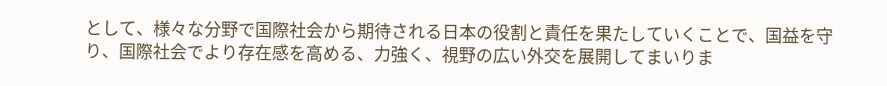として、様々な分野で国際社会から期待される日本の役割と責任を果たしていくことで、国益を守り、国際社会でより存在感を高める、力強く、視野の広い外交を展開してまいりま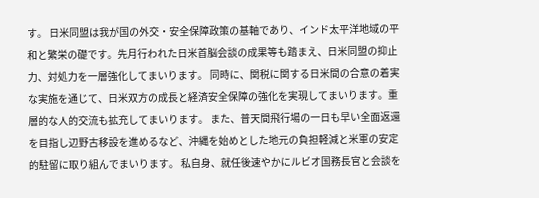す。 日米同盟は我が国の外交・安全保障政策の基軸であり、インド太平洋地域の平和と繁栄の礎です。先月行われた日米首脳会談の成果等も踏まえ、日米同盟の抑止力、対処力を一層強化してまいります。 同時に、関税に関する日米間の合意の着実な実施を通じて、日米双方の成長と経済安全保障の強化を実現してまいります。重層的な人的交流も拡充してまいります。 また、普天間飛行場の一日も早い全面返還を目指し辺野古移設を進めるなど、沖縄を始めとした地元の負担軽減と米軍の安定的駐留に取り組んでまいります。 私自身、就任後速やかにルビオ国務長官と会談を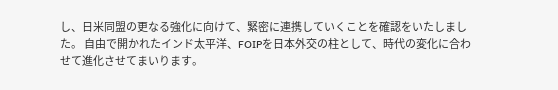し、日米同盟の更なる強化に向けて、緊密に連携していくことを確認をいたしました。 自由で開かれたインド太平洋、FOIPを日本外交の柱として、時代の変化に合わせて進化させてまいります。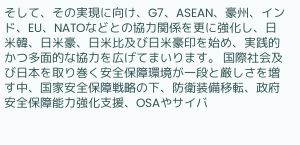そして、その実現に向け、G7、ASEAN、豪州、インド、EU、NATOなどとの協力関係を更に強化し、日米韓、日米豪、日米比及び日米豪印を始め、実践的かつ多面的な協力を広げてまいります。 国際社会及び日本を取り巻く安全保障環境が一段と厳しさを増す中、国家安全保障戦略の下、防衛装備移転、政府安全保障能力強化支援、OSAやサイバ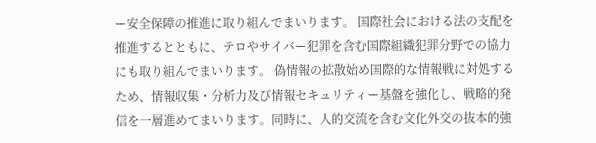ー安全保障の推進に取り組んでまいります。 国際社会における法の支配を推進するとともに、テロやサイバー犯罪を含む国際組織犯罪分野での協力にも取り組んでまいります。 偽情報の拡散始め国際的な情報戦に対処するため、情報収集・分析力及び情報セキュリティー基盤を強化し、戦略的発信を一層進めてまいります。同時に、人的交流を含む文化外交の抜本的強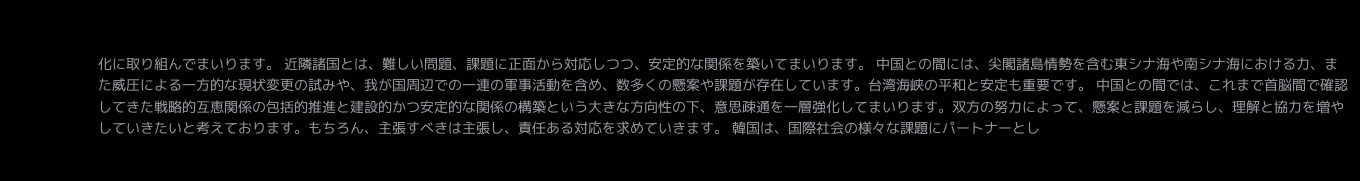化に取り組んでまいります。 近隣諸国とは、難しい問題、課題に正面から対応しつつ、安定的な関係を築いてまいります。 中国との間には、尖閣諸島情勢を含む東シナ海や南シナ海における力、また威圧による一方的な現状変更の試みや、我が国周辺での一連の軍事活動を含め、数多くの懸案や課題が存在しています。台湾海峡の平和と安定も重要です。 中国との間では、これまで首脳間で確認してきた戦略的互恵関係の包括的推進と建設的かつ安定的な関係の構築という大きな方向性の下、意思疎通を一層強化してまいります。双方の努力によって、懸案と課題を減らし、理解と協力を増やしていきたいと考えております。もちろん、主張すべきは主張し、責任ある対応を求めていきます。 韓国は、国際社会の様々な課題にパートナーとし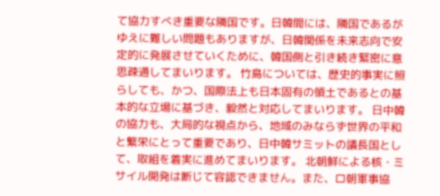て協力すべき重要な隣国です。日韓間には、隣国であるがゆえに難しい問題もありますが、日韓関係を未来志向で安定的に発展させていくために、韓国側と引き続き緊密に意思疎通してまいります。 竹島については、歴史的事実に照らしても、かつ、国際法上も日本固有の領土であるとの基本的な立場に基づき、毅然と対応してまいります。 日中韓の協力も、大局的な視点から、地域のみならず世界の平和と繁栄にとって重要であり、日中韓サミットの議長国として、取組を着実に進めてまいります。 北朝鮮による核・ミサイル開発は断じて容認できません。また、ロ朝軍事協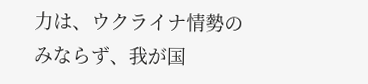力は、ウクライナ情勢のみならず、我が国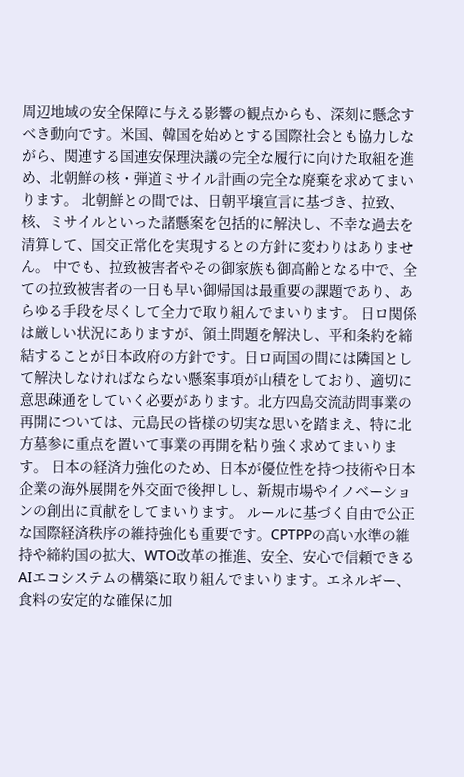周辺地域の安全保障に与える影響の観点からも、深刻に懸念すべき動向です。米国、韓国を始めとする国際社会とも協力しながら、関連する国連安保理決議の完全な履行に向けた取組を進め、北朝鮮の核・弾道ミサイル計画の完全な廃棄を求めてまいります。 北朝鮮との間では、日朝平壌宣言に基づき、拉致、核、ミサイルといった諸懸案を包括的に解決し、不幸な過去を清算して、国交正常化を実現するとの方針に変わりはありません。 中でも、拉致被害者やその御家族も御高齢となる中で、全ての拉致被害者の一日も早い御帰国は最重要の課題であり、あらゆる手段を尽くして全力で取り組んでまいります。 日ロ関係は厳しい状況にありますが、領土問題を解決し、平和条約を締結することが日本政府の方針です。日ロ両国の間には隣国として解決しなければならない懸案事項が山積をしており、適切に意思疎通をしていく必要があります。北方四島交流訪問事業の再開については、元島民の皆様の切実な思いを踏まえ、特に北方墓参に重点を置いて事業の再開を粘り強く求めてまいります。 日本の経済力強化のため、日本が優位性を持つ技術や日本企業の海外展開を外交面で後押しし、新規市場やイノベーションの創出に貢献をしてまいります。 ルールに基づく自由で公正な国際経済秩序の維持強化も重要です。CPTPPの高い水準の維持や締約国の拡大、WTO改革の推進、安全、安心で信頼できるAIエコシステムの構築に取り組んでまいります。エネルギー、食料の安定的な確保に加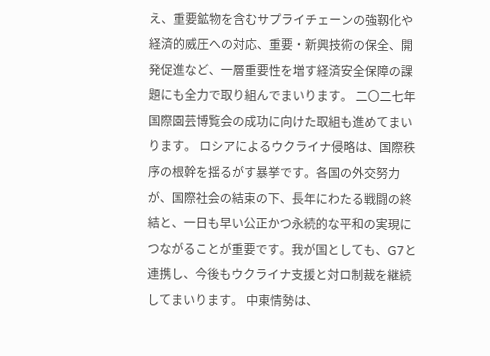え、重要鉱物を含むサプライチェーンの強靱化や経済的威圧への対応、重要・新興技術の保全、開発促進など、一層重要性を増す経済安全保障の課題にも全力で取り組んでまいります。 二〇二七年国際園芸博覧会の成功に向けた取組も進めてまいります。 ロシアによるウクライナ侵略は、国際秩序の根幹を揺るがす暴挙です。各国の外交努力が、国際社会の結束の下、長年にわたる戦闘の終結と、一日も早い公正かつ永続的な平和の実現につながることが重要です。我が国としても、G7と連携し、今後もウクライナ支援と対ロ制裁を継続してまいります。 中東情勢は、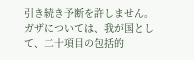引き続き予断を許しません。ガザについては、我が国として、二十項目の包括的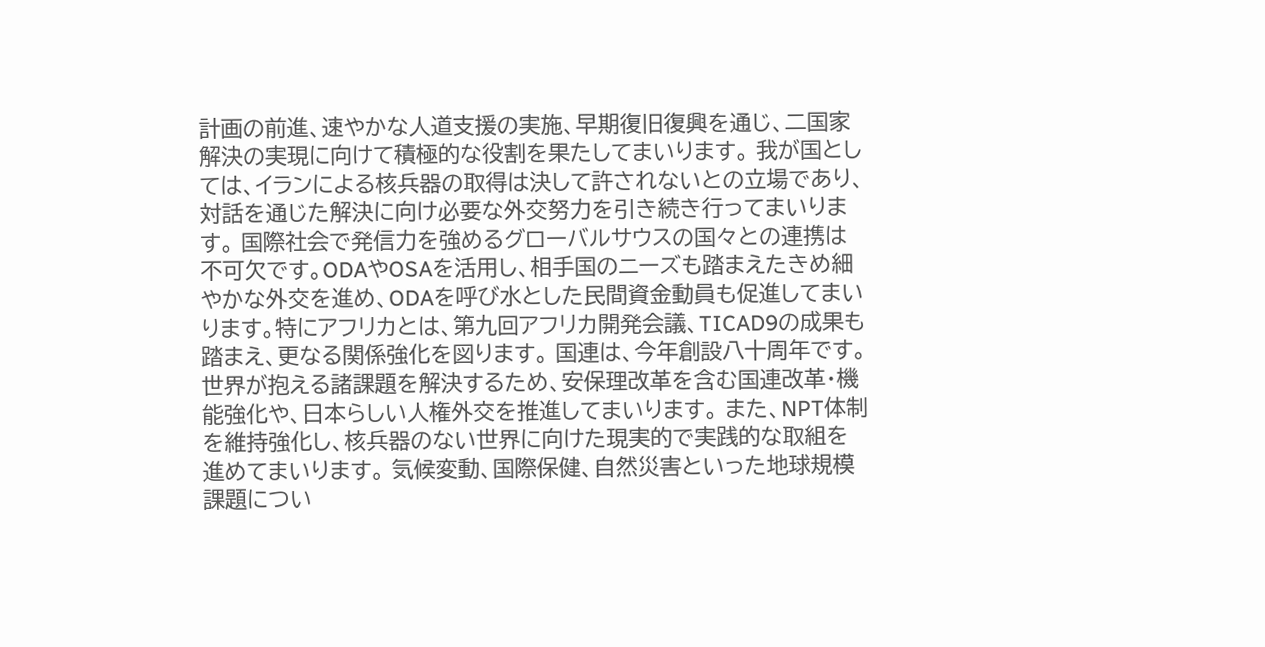計画の前進、速やかな人道支援の実施、早期復旧復興を通じ、二国家解決の実現に向けて積極的な役割を果たしてまいります。 我が国としては、イランによる核兵器の取得は決して許されないとの立場であり、対話を通じた解決に向け必要な外交努力を引き続き行ってまいります。 国際社会で発信力を強めるグローバルサウスの国々との連携は不可欠です。ODAやOSAを活用し、相手国のニーズも踏まえたきめ細やかな外交を進め、ODAを呼び水とした民間資金動員も促進してまいります。特にアフリカとは、第九回アフリカ開発会議、TICAD9の成果も踏まえ、更なる関係強化を図ります。 国連は、今年創設八十周年です。世界が抱える諸課題を解決するため、安保理改革を含む国連改革・機能強化や、日本らしい人権外交を推進してまいります。 また、NPT体制を維持強化し、核兵器のない世界に向けた現実的で実践的な取組を進めてまいります。 気候変動、国際保健、自然災害といった地球規模課題につい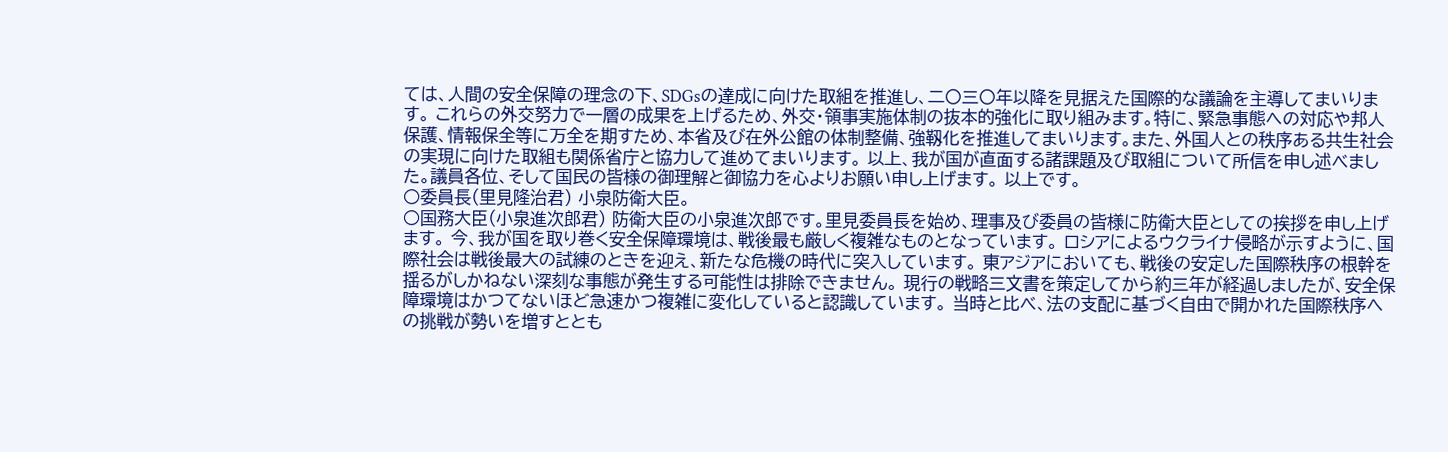ては、人間の安全保障の理念の下、SDGsの達成に向けた取組を推進し、二〇三〇年以降を見据えた国際的な議論を主導してまいります。 これらの外交努力で一層の成果を上げるため、外交・領事実施体制の抜本的強化に取り組みます。特に、緊急事態への対応や邦人保護、情報保全等に万全を期すため、本省及び在外公館の体制整備、強靱化を推進してまいります。また、外国人との秩序ある共生社会の実現に向けた取組も関係省庁と協力して進めてまいります。 以上、我が国が直面する諸課題及び取組について所信を申し述べました。議員各位、そして国民の皆様の御理解と御協力を心よりお願い申し上げます。 以上です。
○委員長(里見隆治君) 小泉防衛大臣。
○国務大臣(小泉進次郎君) 防衛大臣の小泉進次郎です。里見委員長を始め、理事及び委員の皆様に防衛大臣としての挨拶を申し上げます。 今、我が国を取り巻く安全保障環境は、戦後最も厳しく複雑なものとなっています。 ロシアによるウクライナ侵略が示すように、国際社会は戦後最大の試練のときを迎え、新たな危機の時代に突入しています。 東アジアにおいても、戦後の安定した国際秩序の根幹を揺るがしかねない深刻な事態が発生する可能性は排除できません。 現行の戦略三文書を策定してから約三年が経過しましたが、安全保障環境はかつてないほど急速かつ複雑に変化していると認識しています。 当時と比べ、法の支配に基づく自由で開かれた国際秩序への挑戦が勢いを増すととも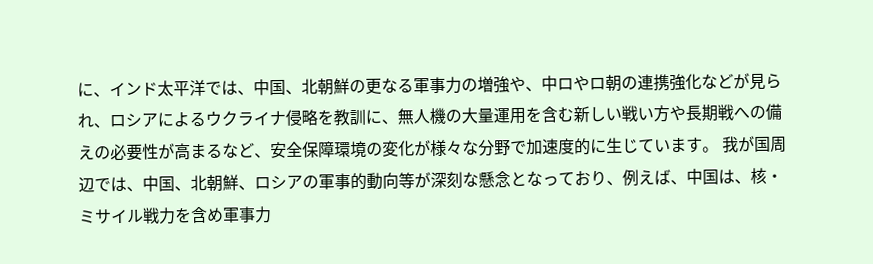に、インド太平洋では、中国、北朝鮮の更なる軍事力の増強や、中ロやロ朝の連携強化などが見られ、ロシアによるウクライナ侵略を教訓に、無人機の大量運用を含む新しい戦い方や長期戦への備えの必要性が高まるなど、安全保障環境の変化が様々な分野で加速度的に生じています。 我が国周辺では、中国、北朝鮮、ロシアの軍事的動向等が深刻な懸念となっており、例えば、中国は、核・ミサイル戦力を含め軍事力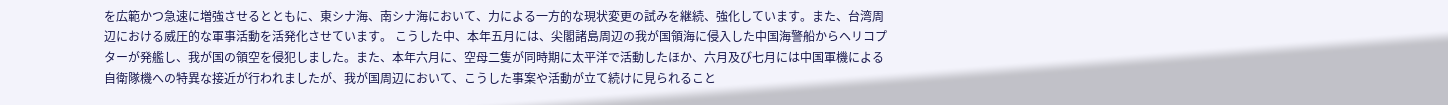を広範かつ急速に増強させるとともに、東シナ海、南シナ海において、力による一方的な現状変更の試みを継続、強化しています。また、台湾周辺における威圧的な軍事活動を活発化させています。 こうした中、本年五月には、尖閣諸島周辺の我が国領海に侵入した中国海警船からヘリコプターが発艦し、我が国の領空を侵犯しました。また、本年六月に、空母二隻が同時期に太平洋で活動したほか、六月及び七月には中国軍機による自衛隊機への特異な接近が行われましたが、我が国周辺において、こうした事案や活動が立て続けに見られること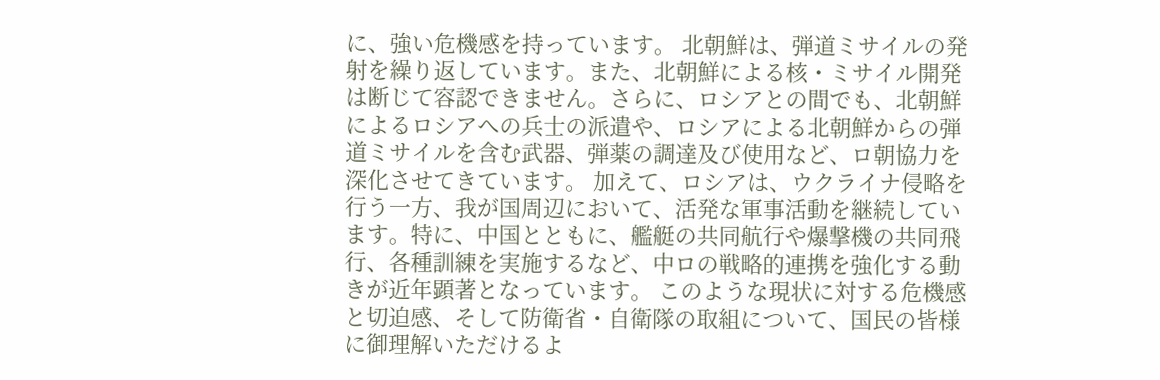に、強い危機感を持っています。 北朝鮮は、弾道ミサイルの発射を繰り返しています。また、北朝鮮による核・ミサイル開発は断じて容認できません。さらに、ロシアとの間でも、北朝鮮によるロシアへの兵士の派遣や、ロシアによる北朝鮮からの弾道ミサイルを含む武器、弾薬の調達及び使用など、ロ朝協力を深化させてきています。 加えて、ロシアは、ウクライナ侵略を行う一方、我が国周辺において、活発な軍事活動を継続しています。特に、中国とともに、艦艇の共同航行や爆撃機の共同飛行、各種訓練を実施するなど、中ロの戦略的連携を強化する動きが近年顕著となっています。 このような現状に対する危機感と切迫感、そして防衛省・自衛隊の取組について、国民の皆様に御理解いただけるよ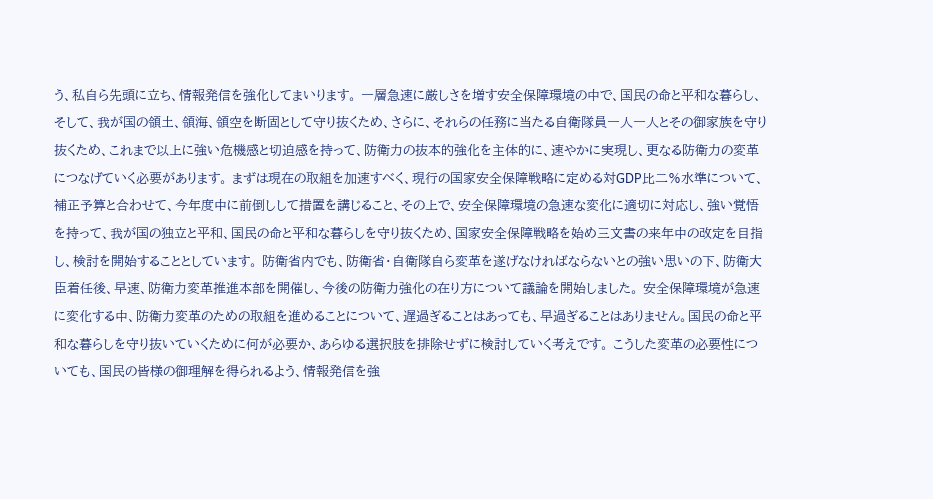う、私自ら先頭に立ち、情報発信を強化してまいります。 一層急速に厳しさを増す安全保障環境の中で、国民の命と平和な暮らし、そして、我が国の領土、領海、領空を断固として守り抜くため、さらに、それらの任務に当たる自衛隊員一人一人とその御家族を守り抜くため、これまで以上に強い危機感と切迫感を持って、防衛力の抜本的強化を主体的に、速やかに実現し、更なる防衛力の変革につなげていく必要があります。 まずは現在の取組を加速すべく、現行の国家安全保障戦略に定める対GDP比二%水準について、補正予算と合わせて、今年度中に前倒しして措置を講じること、その上で、安全保障環境の急速な変化に適切に対応し、強い覚悟を持って、我が国の独立と平和、国民の命と平和な暮らしを守り抜くため、国家安全保障戦略を始め三文書の来年中の改定を目指し、検討を開始することとしています。 防衛省内でも、防衛省・自衛隊自ら変革を遂げなければならないとの強い思いの下、防衛大臣着任後、早速、防衛力変革推進本部を開催し、今後の防衛力強化の在り方について議論を開始しました。 安全保障環境が急速に変化する中、防衛力変革のための取組を進めることについて、遅過ぎることはあっても、早過ぎることはありません。国民の命と平和な暮らしを守り抜いていくために何が必要か、あらゆる選択肢を排除せずに検討していく考えです。 こうした変革の必要性についても、国民の皆様の御理解を得られるよう、情報発信を強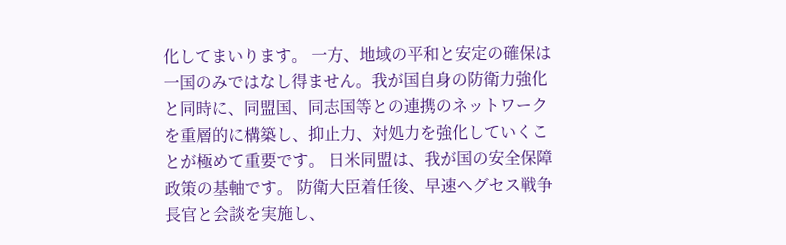化してまいります。 一方、地域の平和と安定の確保は一国のみではなし得ません。我が国自身の防衛力強化と同時に、同盟国、同志国等との連携のネットワークを重層的に構築し、抑止力、対処力を強化していくことが極めて重要です。 日米同盟は、我が国の安全保障政策の基軸です。 防衛大臣着任後、早速ヘグセス戦争長官と会談を実施し、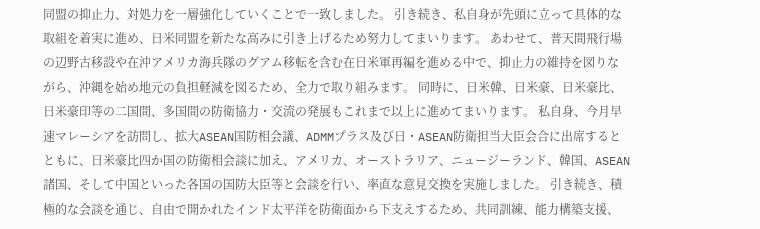同盟の抑止力、対処力を一層強化していくことで一致しました。 引き続き、私自身が先頭に立って具体的な取組を着実に進め、日米同盟を新たな高みに引き上げるため努力してまいります。 あわせて、普天間飛行場の辺野古移設や在沖アメリカ海兵隊のグアム移転を含む在日米軍再編を進める中で、抑止力の維持を図りながら、沖縄を始め地元の負担軽減を図るため、全力で取り組みます。 同時に、日米韓、日米豪、日米豪比、日米豪印等の二国間、多国間の防衛協力・交流の発展もこれまで以上に進めてまいります。 私自身、今月早速マレーシアを訪問し、拡大ASEAN国防相会議、ADMMプラス及び日・ASEAN防衛担当大臣会合に出席するとともに、日米豪比四か国の防衛相会談に加え、アメリカ、オーストラリア、ニュージーランド、韓国、ASEAN諸国、そして中国といった各国の国防大臣等と会談を行い、率直な意見交換を実施しました。 引き続き、積極的な会談を通じ、自由で開かれたインド太平洋を防衛面から下支えするため、共同訓練、能力構築支援、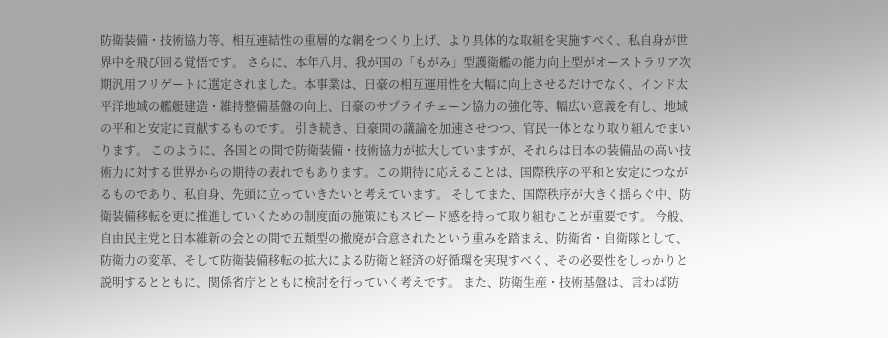防衛装備・技術協力等、相互連結性の重層的な網をつくり上げ、より具体的な取組を実施すべく、私自身が世界中を飛び回る覚悟です。 さらに、本年八月、我が国の「もがみ」型護衛艦の能力向上型がオーストラリア次期汎用フリゲートに選定されました。本事業は、日豪の相互運用性を大幅に向上させるだけでなく、インド太平洋地域の艦艇建造・維持整備基盤の向上、日豪のサプライチェーン協力の強化等、幅広い意義を有し、地域の平和と安定に貢献するものです。 引き続き、日豪間の議論を加速させつつ、官民一体となり取り組んでまいります。 このように、各国との間で防衛装備・技術協力が拡大していますが、それらは日本の装備品の高い技術力に対する世界からの期待の表れでもあります。この期待に応えることは、国際秩序の平和と安定につながるものであり、私自身、先頭に立っていきたいと考えています。 そしてまた、国際秩序が大きく揺らぐ中、防衛装備移転を更に推進していくための制度面の施策にもスピード感を持って取り組むことが重要です。 今般、自由民主党と日本維新の会との間で五類型の撤廃が合意されたという重みを踏まえ、防衛省・自衛隊として、防衛力の変革、そして防衛装備移転の拡大による防衛と経済の好循環を実現すべく、その必要性をしっかりと説明するとともに、関係省庁とともに検討を行っていく考えです。 また、防衛生産・技術基盤は、言わば防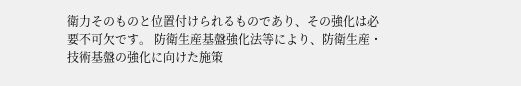衛力そのものと位置付けられるものであり、その強化は必要不可欠です。 防衛生産基盤強化法等により、防衛生産・技術基盤の強化に向けた施策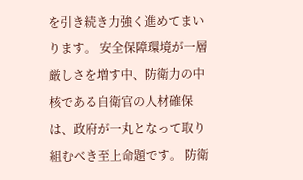を引き続き力強く進めてまいります。 安全保障環境が一層厳しさを増す中、防衛力の中核である自衛官の人材確保は、政府が一丸となって取り組むべき至上命題です。 防衛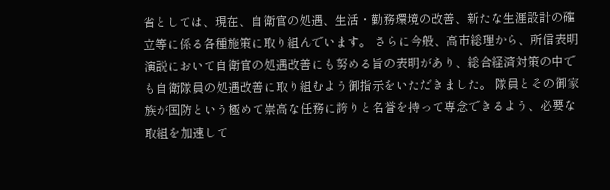省としては、現在、自衛官の処遇、生活・勤務環境の改善、新たな生涯設計の確立等に係る各種施策に取り組んでいます。 さらに今般、高市総理から、所信表明演説において自衛官の処遇改善にも努める旨の表明があり、総合経済対策の中でも自衛隊員の処遇改善に取り組むよう御指示をいただきました。 隊員とその御家族が国防という極めて崇高な任務に誇りと名誉を持って専念できるよう、必要な取組を加速して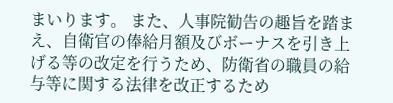まいります。 また、人事院勧告の趣旨を踏まえ、自衛官の俸給月額及びボーナスを引き上げる等の改定を行うため、防衛省の職員の給与等に関する法律を改正するため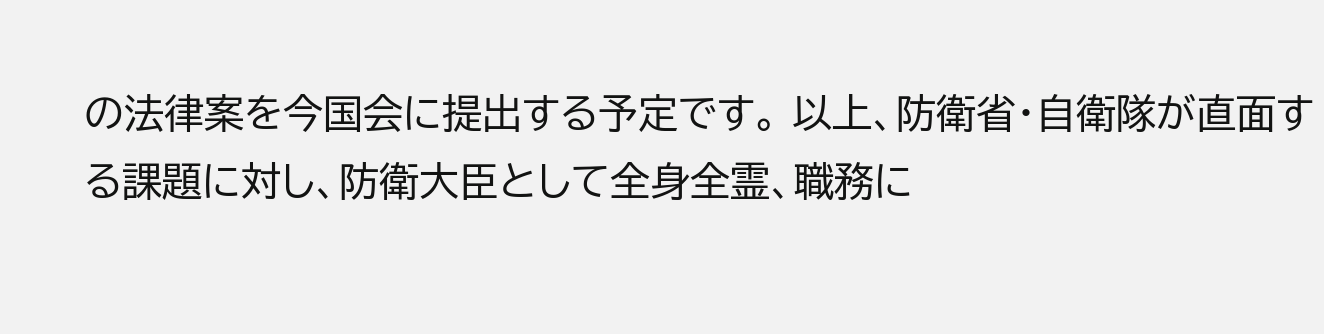の法律案を今国会に提出する予定です。 以上、防衛省・自衛隊が直面する課題に対し、防衛大臣として全身全霊、職務に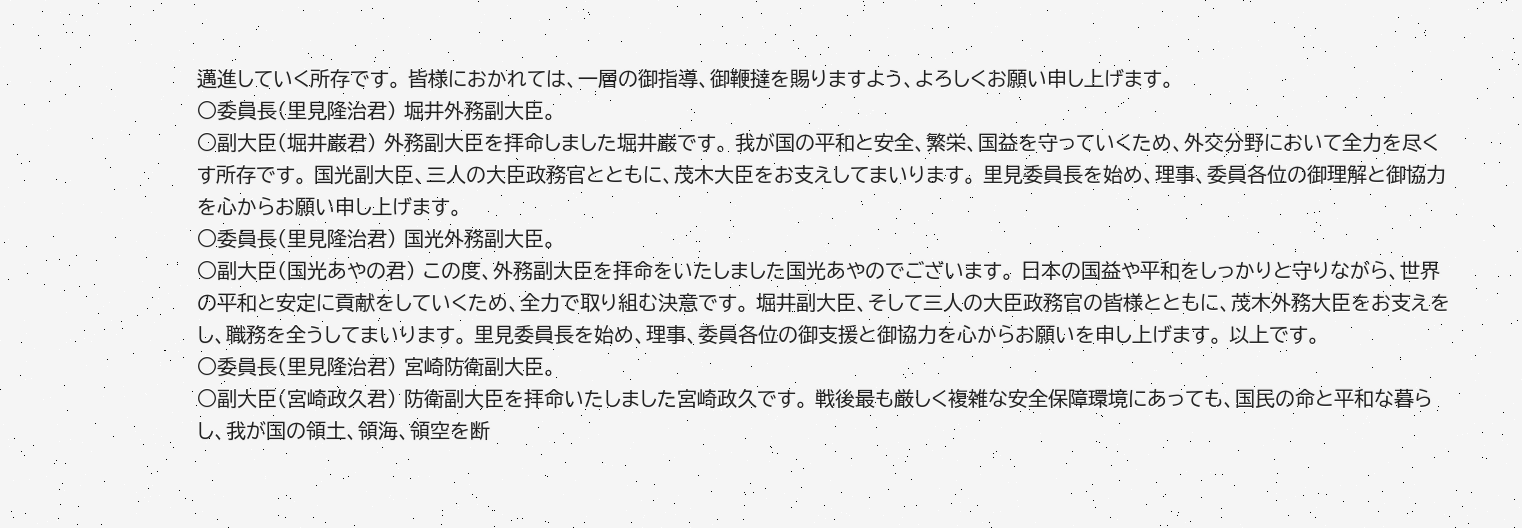邁進していく所存です。 皆様におかれては、一層の御指導、御鞭撻を賜りますよう、よろしくお願い申し上げます。
○委員長(里見隆治君) 堀井外務副大臣。
○副大臣(堀井巌君) 外務副大臣を拝命しました堀井巌です。 我が国の平和と安全、繁栄、国益を守っていくため、外交分野において全力を尽くす所存です。 国光副大臣、三人の大臣政務官とともに、茂木大臣をお支えしてまいります。 里見委員長を始め、理事、委員各位の御理解と御協力を心からお願い申し上げます。
○委員長(里見隆治君) 国光外務副大臣。
○副大臣(国光あやの君) この度、外務副大臣を拝命をいたしました国光あやのでございます。 日本の国益や平和をしっかりと守りながら、世界の平和と安定に貢献をしていくため、全力で取り組む決意です。 堀井副大臣、そして三人の大臣政務官の皆様とともに、茂木外務大臣をお支えをし、職務を全うしてまいります。 里見委員長を始め、理事、委員各位の御支援と御協力を心からお願いを申し上げます。 以上です。
○委員長(里見隆治君) 宮崎防衛副大臣。
○副大臣(宮崎政久君) 防衛副大臣を拝命いたしました宮崎政久です。 戦後最も厳しく複雑な安全保障環境にあっても、国民の命と平和な暮らし、我が国の領土、領海、領空を断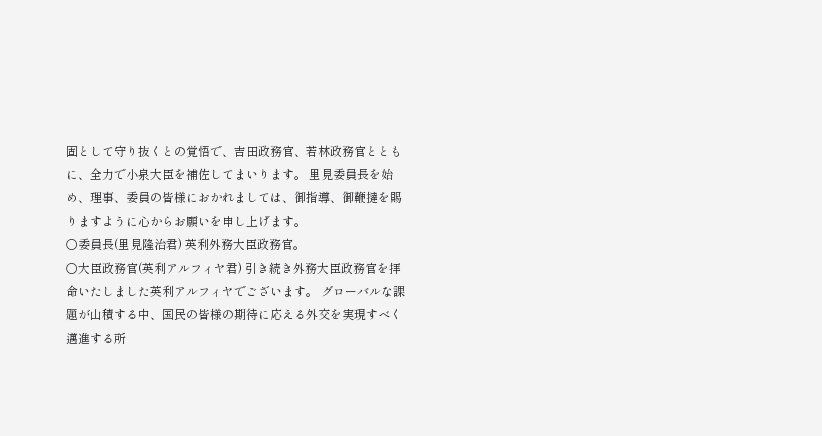固として守り抜くとの覚悟で、吉田政務官、若林政務官とともに、全力で小泉大臣を補佐してまいります。 里見委員長を始め、理事、委員の皆様におかれましては、御指導、御鞭撻を賜りますように心からお願いを申し上げます。
○委員長(里見隆治君) 英利外務大臣政務官。
○大臣政務官(英利アルフィヤ君) 引き続き外務大臣政務官を拝命いたしました英利アルフィヤでございます。 グローバルな課題が山積する中、国民の皆様の期待に応える外交を実現すべく邁進する所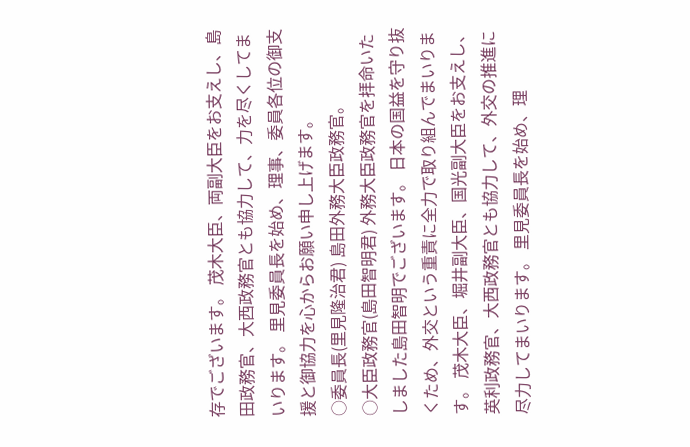存でございます。 茂木大臣、両副大臣をお支えし、島田政務官、大西政務官とも協力して、力を尽くしてまいります。 里見委員長を始め、理事、委員各位の御支援と御協力を心からお願い申し上げます。
○委員長(里見隆治君) 島田外務大臣政務官。
○大臣政務官(島田智明君) 外務大臣政務官を拝命いたしました島田智明でございます。 日本の国益を守り抜くため、外交という重責に全力で取り組んでまいります。 茂木大臣、堀井副大臣、国光副大臣をお支えし、英利政務官、大西政務官とも協力して、外交の推進に尽力してまいります。 里見委員長を始め、理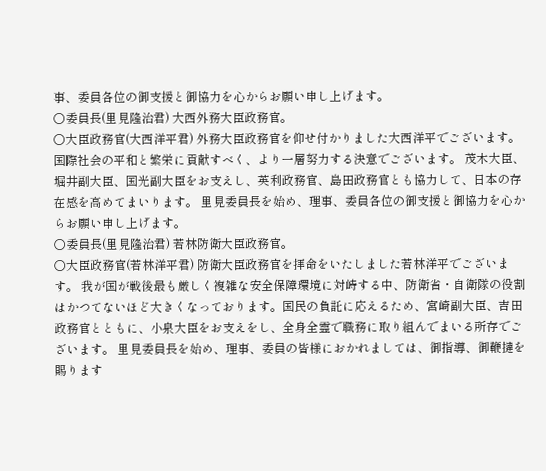事、委員各位の御支援と御協力を心からお願い申し上げます。
○委員長(里見隆治君) 大西外務大臣政務官。
○大臣政務官(大西洋平君) 外務大臣政務官を仰せ付かりました大西洋平でございます。 国際社会の平和と繁栄に貢献すべく、より一層努力する決意でございます。 茂木大臣、堀井副大臣、国光副大臣をお支えし、英利政務官、島田政務官とも協力して、日本の存在感を高めてまいります。 里見委員長を始め、理事、委員各位の御支援と御協力を心からお願い申し上げます。
○委員長(里見隆治君) 若林防衛大臣政務官。
○大臣政務官(若林洋平君) 防衛大臣政務官を拝命をいたしました若林洋平でございます。 我が国が戦後最も厳しく複雑な安全保障環境に対峙する中、防衛省・自衛隊の役割はかつてないほど大きくなっております。国民の負託に応えるため、宮崎副大臣、吉田政務官とともに、小泉大臣をお支えをし、全身全霊で職務に取り組んでまいる所存でございます。 里見委員長を始め、理事、委員の皆様におかれましては、御指導、御鞭撻を賜ります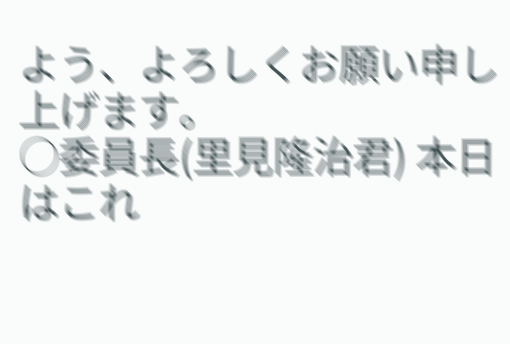よう、よろしくお願い申し上げます。
○委員長(里見隆治君) 本日はこれ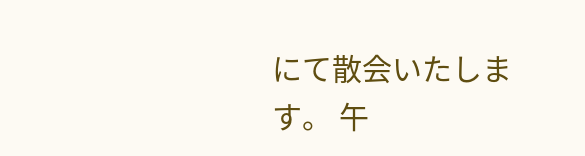にて散会いたします。 午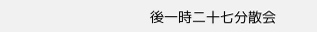後一時二十七分散会